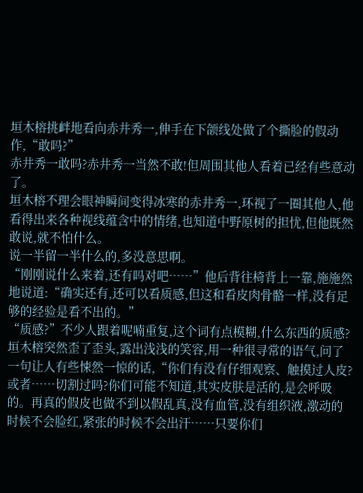垣木榕挑衅地看向赤井秀一,伸手在下颌线处做了个撕脸的假动作,“敢吗?”
赤井秀一敢吗?赤井秀一当然不敢!但周围其他人看着已经有些意动了。
垣木榕不理会眼神瞬间变得冰寒的赤井秀一,环视了一圈其他人,他看得出来各种视线蕴含中的情绪,也知道中野原树的担忧,但他既然敢说,就不怕什么。
说一半留一半什么的,多没意思啊。
“刚刚说什么来着,还有吗对吧……”他后背往椅背上一靠,施施然地说道:“确实还有,还可以看质感,但这和看皮肉骨骼一样,没有足够的经验是看不出的。”
“质感?”不少人跟着呢喃重复,这个词有点模糊,什么东西的质感?
垣木榕突然歪了歪头,露出浅浅的笑容,用一种很寻常的语气,问了一句让人有些悚然一惊的话,“你们有没有仔细观察、触摸过人皮?或者……切割过吗?你们可能不知道,其实皮肤是活的,是会呼吸的。再真的假皮也做不到以假乱真,没有血管,没有组织液,激动的时候不会脸红,紧张的时候不会出汗……只要你们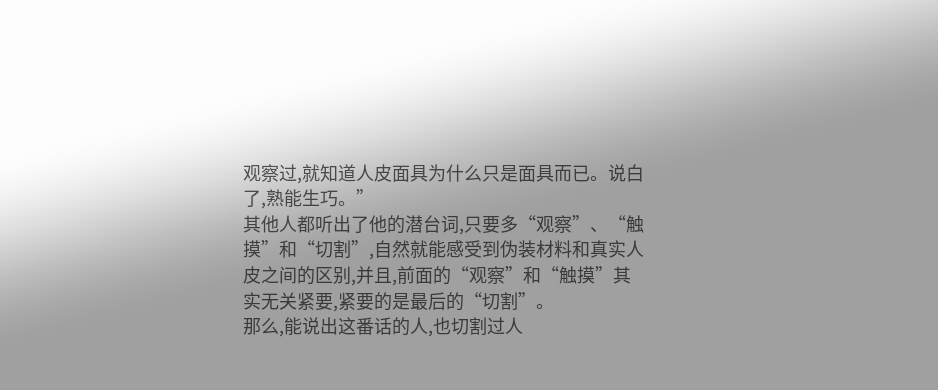观察过,就知道人皮面具为什么只是面具而已。说白了,熟能生巧。”
其他人都听出了他的潜台词,只要多“观察”、“触摸”和“切割”,自然就能感受到伪装材料和真实人皮之间的区别,并且,前面的“观察”和“触摸”其实无关紧要,紧要的是最后的“切割”。
那么,能说出这番话的人,也切割过人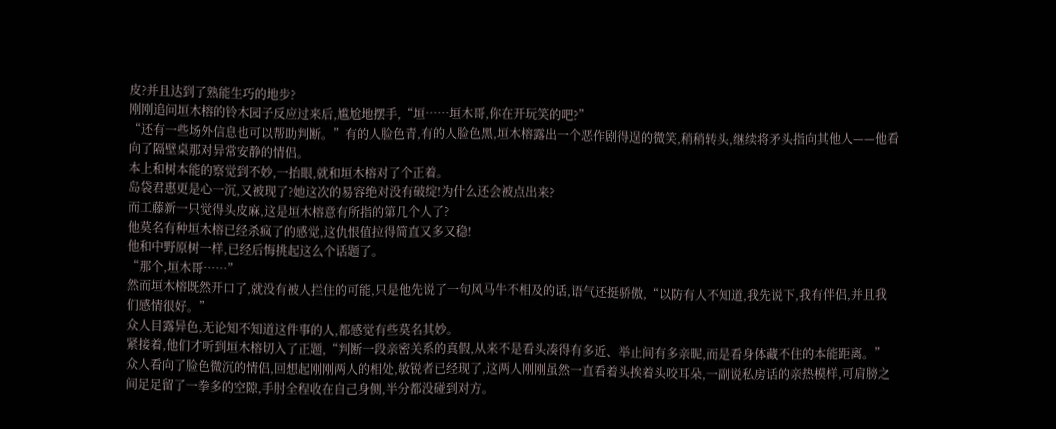皮?并且达到了熟能生巧的地步?
刚刚追问垣木榕的铃木园子反应过来后,尴尬地摆手,“垣……垣木哥,你在开玩笑的吧?”
“还有一些场外信息也可以帮助判断。”有的人脸色青,有的人脸色黑,垣木榕露出一个恶作剧得逞的微笑,稍稍转头,继续将矛头指向其他人——他看向了隔壁桌那对异常安静的情侣。
本上和树本能的察觉到不妙,一抬眼,就和垣木榕对了个正着。
岛袋君惠更是心一沉,又被现了?她这次的易容绝对没有破绽!为什么还会被点出来?
而工藤新一只觉得头皮麻,这是垣木榕意有所指的第几个人了?
他莫名有种垣木榕已经杀疯了的感觉,这仇恨值拉得简直又多又稳!
他和中野原树一样,已经后悔挑起这么个话题了。
“那个,垣木哥……”
然而垣木榕既然开口了,就没有被人拦住的可能,只是他先说了一句风马牛不相及的话,语气还挺骄傲,“以防有人不知道,我先说下,我有伴侣,并且我们感情很好。”
众人目露异色,无论知不知道这件事的人,都感觉有些莫名其妙。
紧接着,他们才听到垣木榕切入了正题,“判断一段亲密关系的真假,从来不是看头凑得有多近、举止间有多亲昵,而是看身体藏不住的本能距离。”
众人看向了脸色微沉的情侣,回想起刚刚两人的相处,敏锐者已经现了,这两人刚刚虽然一直看着头挨着头咬耳朵,一副说私房话的亲热模样,可肩膀之间足足留了一拳多的空隙,手肘全程收在自己身侧,半分都没碰到对方。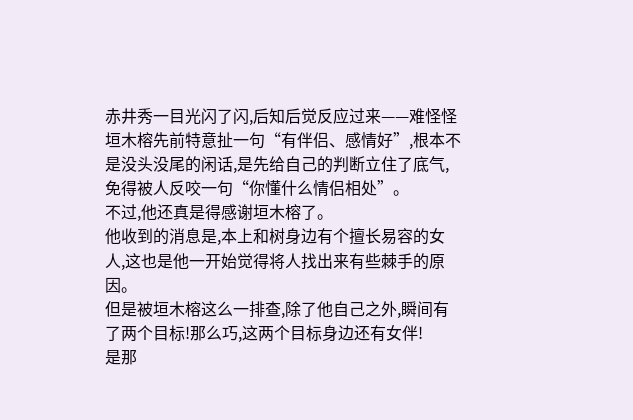赤井秀一目光闪了闪,后知后觉反应过来——难怪怪垣木榕先前特意扯一句“有伴侣、感情好”,根本不是没头没尾的闲话,是先给自己的判断立住了底气,免得被人反咬一句“你懂什么情侣相处”。
不过,他还真是得感谢垣木榕了。
他收到的消息是,本上和树身边有个擅长易容的女人,这也是他一开始觉得将人找出来有些棘手的原因。
但是被垣木榕这么一排查,除了他自己之外,瞬间有了两个目标!那么巧,这两个目标身边还有女伴!
是那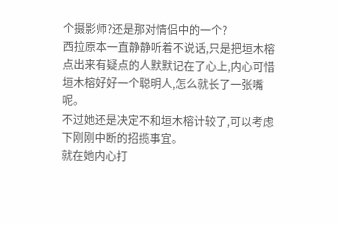个摄影师?还是那对情侣中的一个?
西拉原本一直静静听着不说话,只是把垣木榕点出来有疑点的人默默记在了心上,内心可惜垣木榕好好一个聪明人,怎么就长了一张嘴呢。
不过她还是决定不和垣木榕计较了,可以考虑下刚刚中断的招揽事宜。
就在她内心打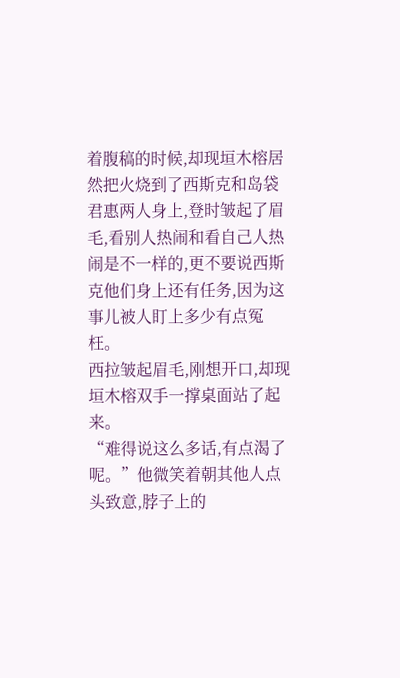着腹稿的时候,却现垣木榕居然把火烧到了西斯克和岛袋君惠两人身上,登时皱起了眉毛,看别人热闹和看自己人热闹是不一样的,更不要说西斯克他们身上还有任务,因为这事儿被人盯上多少有点冤枉。
西拉皱起眉毛,刚想开口,却现垣木榕双手一撑桌面站了起来。
“难得说这么多话,有点渴了呢。”他微笑着朝其他人点头致意,脖子上的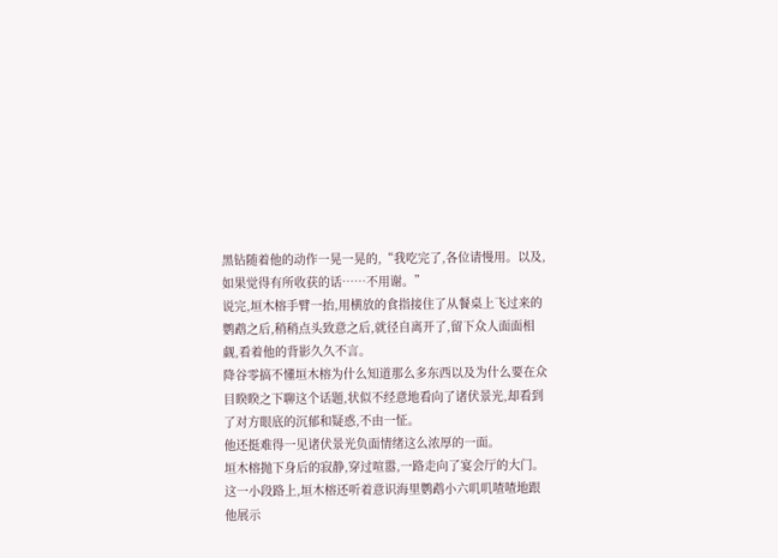黑钻随着他的动作一晃一晃的,“我吃完了,各位请慢用。以及,如果觉得有所收获的话……不用谢。”
说完,垣木榕手臂一抬,用横放的食指接住了从餐桌上飞过来的鹦鹉之后,稍稍点头致意之后,就径自离开了,留下众人面面相觑,看着他的背影久久不言。
降谷零搞不懂垣木榕为什么知道那么多东西以及为什么要在众目睽睽之下聊这个话题,状似不经意地看向了诸伏景光,却看到了对方眼底的沉郁和疑惑,不由一怔。
他还挺难得一见诸伏景光负面情绪这么浓厚的一面。
垣木榕抛下身后的寂静,穿过喧嚣,一路走向了宴会厅的大门。
这一小段路上,垣木榕还听着意识海里鹦鹉小六叽叽喳喳地跟他展示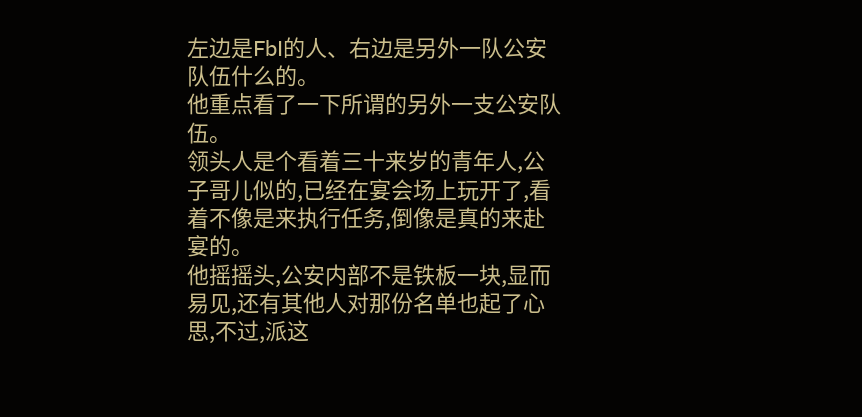左边是FbI的人、右边是另外一队公安队伍什么的。
他重点看了一下所谓的另外一支公安队伍。
领头人是个看着三十来岁的青年人,公子哥儿似的,已经在宴会场上玩开了,看着不像是来执行任务,倒像是真的来赴宴的。
他摇摇头,公安内部不是铁板一块,显而易见,还有其他人对那份名单也起了心思,不过,派这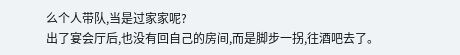么个人带队,当是过家家呢?
出了宴会厅后,也没有回自己的房间,而是脚步一拐,往酒吧去了。